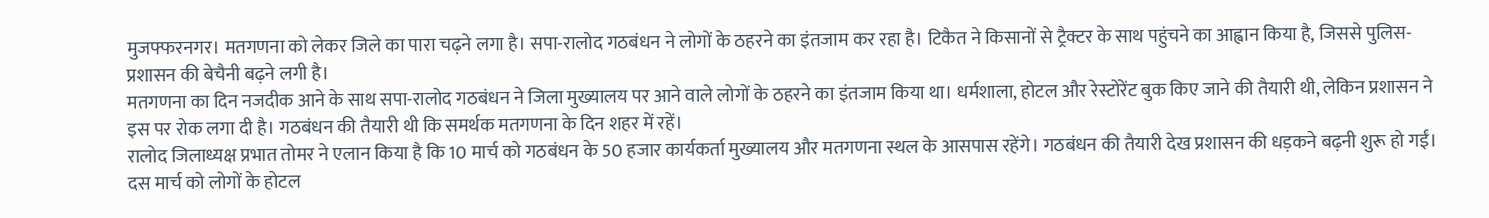मुजफ्फरनगर। मतगणना को लेकर जिले का पारा चढ़ने लगा है। सपा-रालोद गठबंधन ने लोगों के ठहरने का इंतजाम कर रहा है। टिकैत ने किसानों से ट्रैक्टर के साथ पहुंचने का आह्वान किया है, जिससे पुलिस-प्रशासन की बेचैनी बढ़ने लगी है।
मतगणना का दिन नजदीक आने के साथ सपा-रालोद गठबंधन ने जिला मुख्यालय पर आने वाले लोगों के ठहरने का इंतजाम किया था। धर्मशाला, होटल और रेस्टोरेंट बुक किए जाने की तैयारी थी, लेकिन प्रशासन ने इस पर रोक लगा दी है। गठबंधन की तैयारी थी कि समर्थक मतगणना के दिन शहर में रहें।
रालोद जिलाध्यक्ष प्रभात तोमर ने एलान किया है कि 10 मार्च को गठबंधन के 50 हजार कार्यकर्ता मुख्यालय और मतगणना स्थल के आसपास रहेंगे। गठबंधन की तैयारी देख प्रशासन की धड़कने बढ़नी शुरू हो गईं। दस मार्च को लोगों के होटल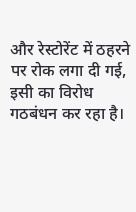और रेस्टोरेंट में ठहरने पर रोक लगा दी गई, इसी का विरोध गठबंधन कर रहा है।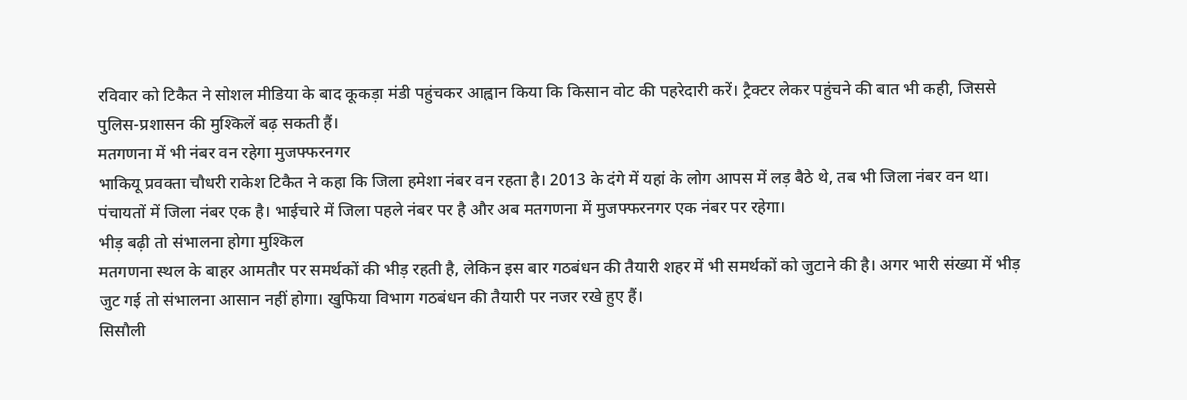रविवार को टिकैत ने सोशल मीडिया के बाद कूकड़ा मंडी पहुंचकर आह्वान किया कि किसान वोट की पहरेदारी करें। ट्रैक्टर लेकर पहुंचने की बात भी कही, जिससे पुलिस-प्रशासन की मुश्किलें बढ़ सकती हैं।
मतगणना में भी नंबर वन रहेगा मुजफ्फरनगर
भाकियू प्रवक्ता चौधरी राकेश टिकैत ने कहा कि जिला हमेशा नंबर वन रहता है। 2013 के दंगे में यहां के लोग आपस में लड़ बैठे थे, तब भी जिला नंबर वन था। पंचायतों में जिला नंबर एक है। भाईचारे में जिला पहले नंबर पर है और अब मतगणना में मुजफ्फरनगर एक नंबर पर रहेगा।
भीड़ बढ़ी तो संभालना होगा मुश्किल
मतगणना स्थल के बाहर आमतौर पर समर्थकों की भीड़ रहती है, लेकिन इस बार गठबंधन की तैयारी शहर में भी समर्थकों को जुटाने की है। अगर भारी संख्या में भीड़ जुट गई तो संभालना आसान नहीं होगा। खुफिया विभाग गठबंधन की तैयारी पर नजर रखे हुए हैं।
सिसौली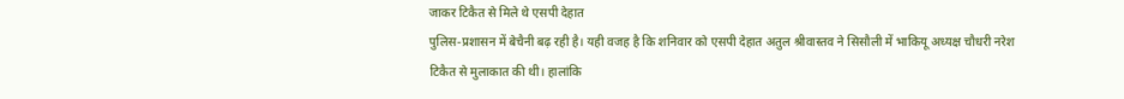जाकर टिकैत से मिले थे एसपी देहात
पुलिस-प्रशासन में बेचैनी बढ़ रही है। यही वजह है कि शनिवार को एसपी देहात अतुल श्रीवास्तव ने सिसौली में भाकियू अध्यक्ष चौधरी नरेश टिकैत से मुलाकात की थी। हालांकि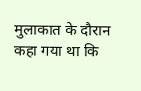मुलाकात के दौरान कहा गया था कि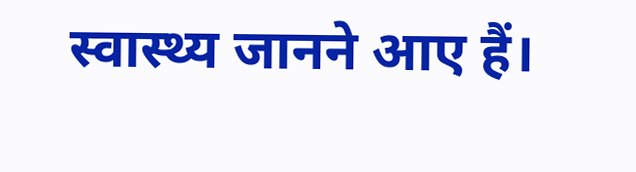स्वास्थ्य जानने आए हैं।